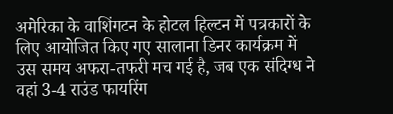अमेरिका के वाशिंगटन के होटल हिल्टन में पत्रकारों के लिए आयोजित किए गए सालाना डिनर कार्यक्रम में उस समय अफरा-तफरी मच गई है, जब एक संदिग्ध ने वहां 3-4 राउंड फायरिंग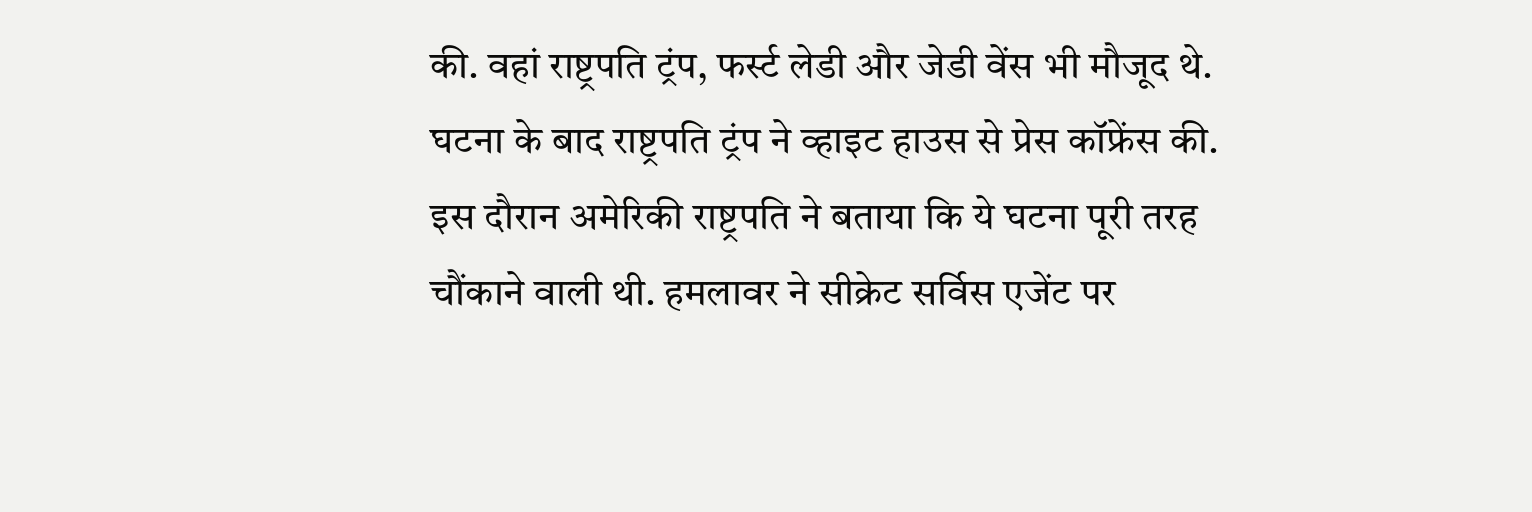की. वहां राष्ट्रपति ट्रंप, फर्स्ट लेडी और जेडी वेंस भी मौजूद थे. घटना के बाद राष्ट्रपति ट्रंप ने व्हाइट हाउस से प्रेस कॉफ्रेंस की. इस दौरान अमेरिकी राष्ट्रपति ने बताया कि ये घटना पूरी तरह चौंकाने वाली थी. हमलावर ने सीक्रेट सर्विस एजेंट पर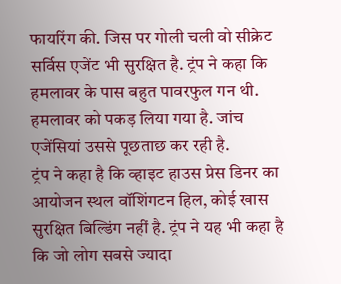फायरिंग की. जिस पर गोली चली वो सीक्रेट सर्विस एजेंट भी सुरक्षित है. ट्रंप ने कहा कि हमलावर के पास बहुत पावरफुल गन थी. हमलावर को पकड़ लिया गया है. जांच एजेंसियां उससे पूछताछ कर रही है.
ट्रंप ने कहा है कि व्हाइट हाउस प्रेस डिनर का आयोजन स्थल वॉशिंगटन हिल, कोई खास सुरक्षित बिल्डिंग नहीं है. ट्रंप ने यह भी कहा है कि जो लोग सबसे ज्यादा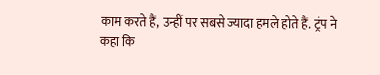काम करते हैं, उन्हीं पर सबसे ज्यादा हमले होते हैं. ट्रंप ने कहा कि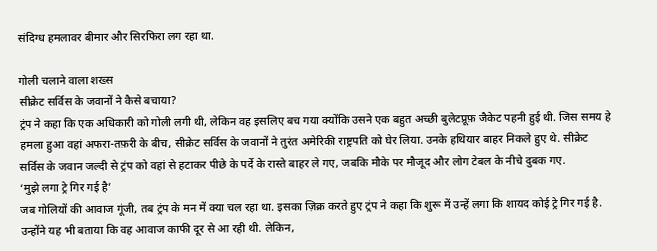संदिग्ध हमलावर बीमार और सिरफिरा लग रहा था.

गोली चलाने वाला शख्स
सीक्रेट सर्विस के जवानों ने कैसे बचाया?
ट्रंप ने कहा कि एक अधिकारी को गोली लगी थी, लेकिन वह इसलिए बच गया क्योंकि उसने एक बहुत अच्छी बुलेटप्रूफ़ जैकेट पहनी हुई थी. जिस समय हे हमला हुआ वहां अफरा-तफ़री के बीच, सीक्रेट सर्विस के जवानों ने तुरंत अमेरिकी राष्ट्रपति को घेर लिया. उनके हथियार बाहर निकले हुए थे. सीक्रेट सर्विस के जवान जल्दी से ट्रंप को वहां से हटाकर पीछे के पर्दे के रास्ते बाहर ले गए, जबकि मौके पर मौजूद और लोग टेबल के नीचे दुबक गए.
‘मुझे लगा ट्रे गिर गई है’
जब गोलियों की आवाज गूंजी, तब ट्रंप के मन में क्या चल रहा था. इसका ज़िक्र करते हुए ट्रंप ने कहा कि शुरू में उन्हें लगा कि शायद कोई ट्रे गिर गई है. उन्होंने यह भी बताया कि वह आवाज काफी दूर से आ रही थी. लेकिन,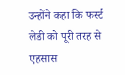उन्होंने कहा कि फर्स्ट लेडी को पूरी तरह से एहसास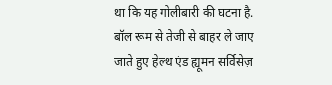था कि यह गोलीबारी की घटना है.
बॉल रूम से तेजी से बाहर ले जाए जाते हुए हेल्थ एंड ह्यूमन सर्विसेज़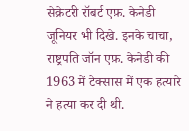सेक्रेटरी रॉबर्ट एफ़. केनेडी जूनियर भी दिखे. इनके चाचा, राष्ट्रपति जॉन एफ़. केनेडी की 1963 में टेक्सास में एक हत्यारे ने हत्या कर दी थी.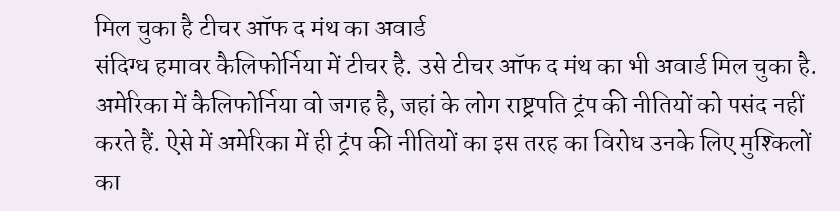मिल चुका है टीचर ऑफ द मंथ का अवार्ड
संदिग्ध हमावर कैलिफोर्निया में टीचर है. उसे टीचर ऑफ द मंथ का भी अवार्ड मिल चुका है. अमेरिका में कैलिफोर्निया वो जगह है, जहां के लोग राष्ट्रपति ट्रंप की नीतियों को पसंद नहीं करते हैं. ऐसे में अमेरिका में ही ट्रंप की नीतियों का इस तरह का विरोध उनके लिए मुश्किलों का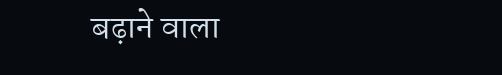बढ़ाने वाला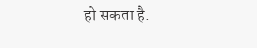हो सकता है.